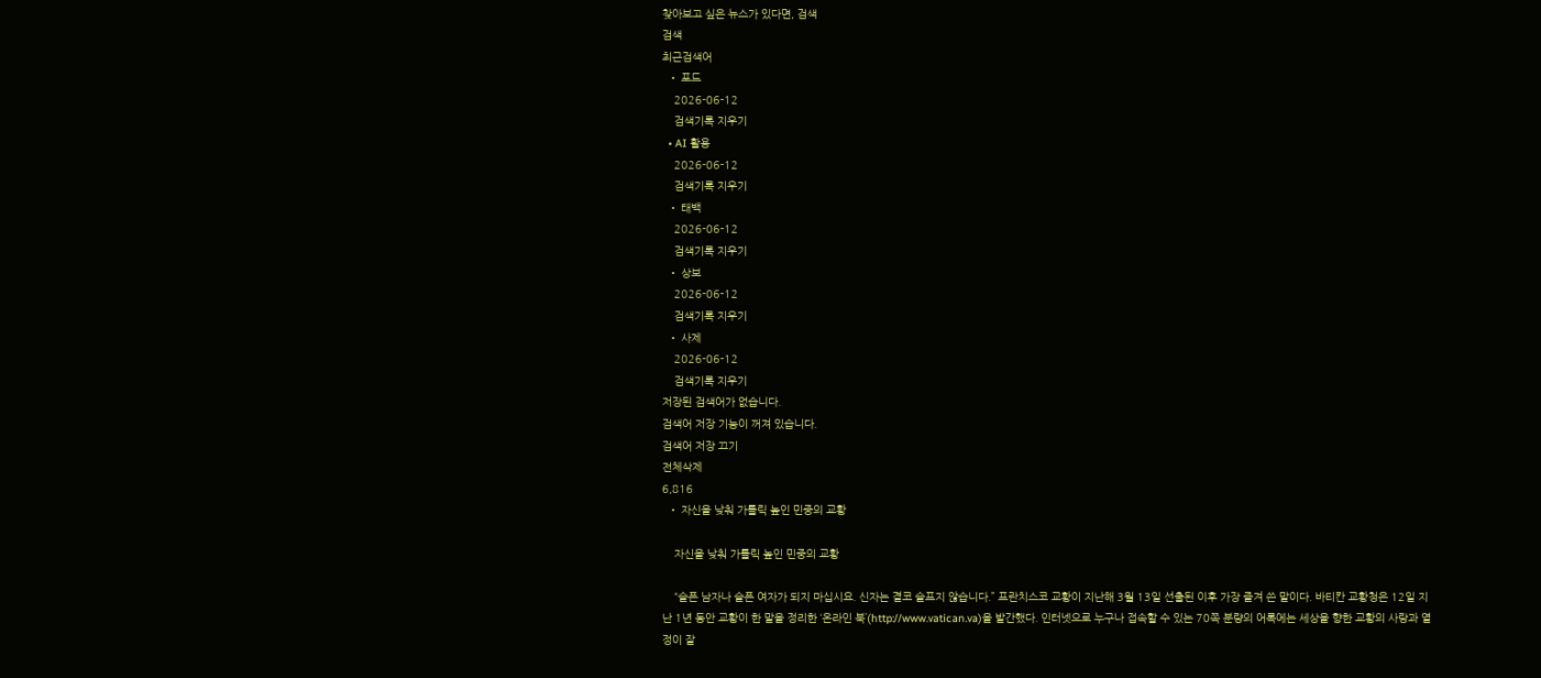찾아보고 싶은 뉴스가 있다면, 검색
검색
최근검색어
  • 포드
    2026-06-12
    검색기록 지우기
  • AI 활용
    2026-06-12
    검색기록 지우기
  • 태백
    2026-06-12
    검색기록 지우기
  • 상보
    2026-06-12
    검색기록 지우기
  • 사제
    2026-06-12
    검색기록 지우기
저장된 검색어가 없습니다.
검색어 저장 기능이 꺼져 있습니다.
검색어 저장 끄기
전체삭제
6,816
  • 자신을 낮춰 가톨릭 높인 민중의 교황

    자신을 낮춰 가톨릭 높인 민중의 교황

    “슬픈 남자나 슬픈 여자가 되지 마십시요. 신자는 결코 슬프지 않습니다.” 프란치스코 교황이 지난해 3월 13일 선출된 이후 가장 즐겨 쓴 말이다. 바티칸 교황청은 12일 지난 1년 동안 교황이 한 말을 정리한 ‘온라인 북’(http://www.vatican.va)을 발간했다. 인터넷으로 누구나 접속할 수 있는 70쪽 분량의 어록에는 세상을 향한 교황의 사랑과 열정이 잘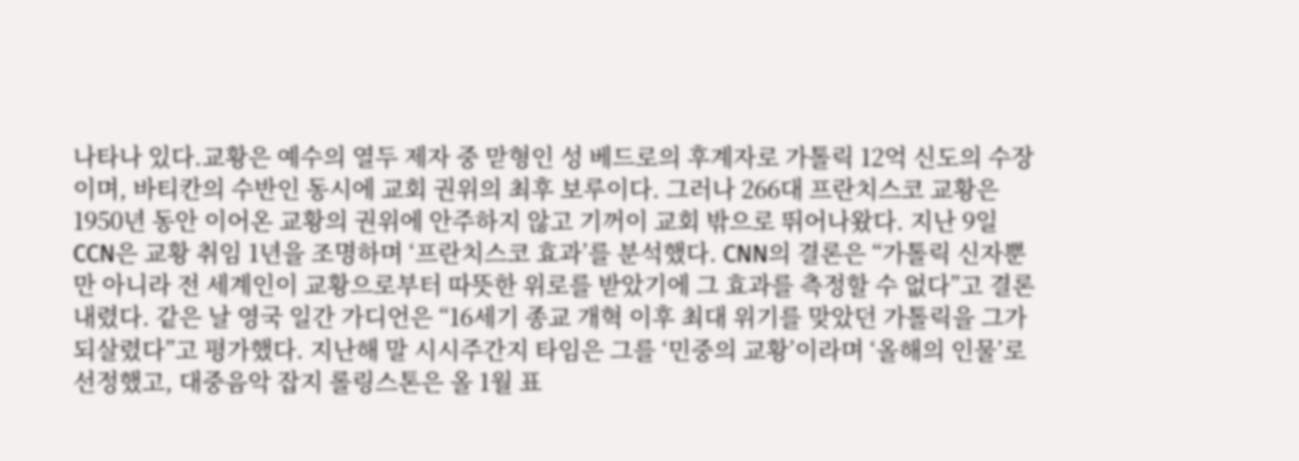나타나 있다.교황은 예수의 열두 제자 중 맏형인 성 베드로의 후계자로 가톨릭 12억 신도의 수장이며, 바티칸의 수반인 동시에 교회 권위의 최후 보루이다. 그러나 266대 프란치스코 교황은 1950년 동안 이어온 교황의 권위에 안주하지 않고 기꺼이 교회 밖으로 뛰어나왔다. 지난 9일 CCN은 교황 취임 1년을 조명하며 ‘프란치스코 효과’를 분석했다. CNN의 결론은 “가톨릭 신자뿐만 아니라 전 세계인이 교황으로부터 따뜻한 위로를 받았기에 그 효과를 측정할 수 없다”고 결론 내렸다. 같은 날 영국 일간 가디언은 “16세기 종교 개혁 이후 최대 위기를 맞았던 가톨릭을 그가 되살렸다”고 평가했다. 지난해 말 시시주간지 타임은 그를 ‘민중의 교황’이라며 ‘올해의 인물’로 선정했고, 대중음악 잡지 롤링스톤은 올 1월 표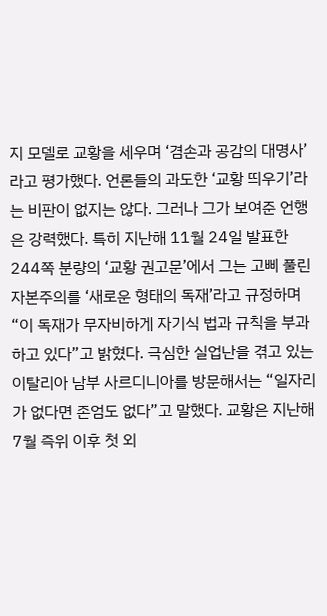지 모델로 교황을 세우며 ‘겸손과 공감의 대명사’라고 평가했다. 언론들의 과도한 ‘교황 띄우기’라는 비판이 없지는 않다. 그러나 그가 보여준 언행은 강력했다. 특히 지난해 11월 24일 발표한 244쪽 분량의 ‘교황 권고문’에서 그는 고삐 풀린 자본주의를 ‘새로운 형태의 독재’라고 규정하며 “이 독재가 무자비하게 자기식 법과 규칙을 부과하고 있다”고 밝혔다. 극심한 실업난을 겪고 있는 이탈리아 남부 사르디니아를 방문해서는 “일자리가 없다면 존엄도 없다”고 말했다. 교황은 지난해 7월 즉위 이후 첫 외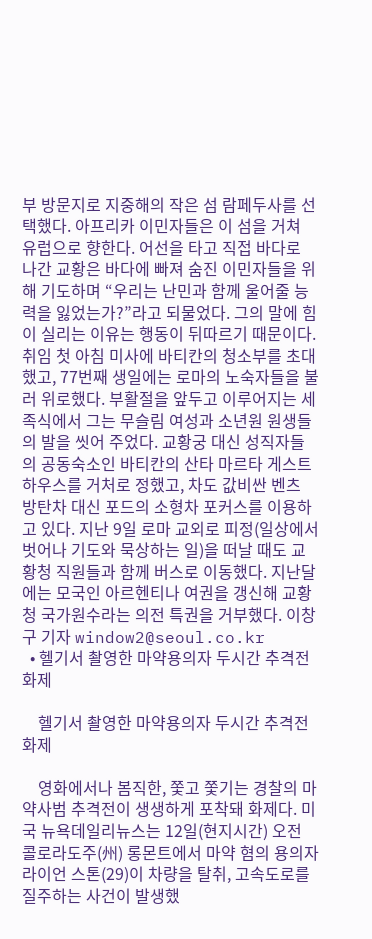부 방문지로 지중해의 작은 섬 람페두사를 선택했다. 아프리카 이민자들은 이 섬을 거쳐 유럽으로 향한다. 어선을 타고 직접 바다로 나간 교황은 바다에 빠져 숨진 이민자들을 위해 기도하며 “우리는 난민과 함께 울어줄 능력을 잃었는가?”라고 되물었다. 그의 말에 힘이 실리는 이유는 행동이 뒤따르기 때문이다. 취임 첫 아침 미사에 바티칸의 청소부를 초대했고, 77번째 생일에는 로마의 노숙자들을 불러 위로했다. 부활절을 앞두고 이루어지는 세족식에서 그는 무슬림 여성과 소년원 원생들의 발을 씻어 주었다. 교황궁 대신 성직자들의 공동숙소인 바티칸의 산타 마르타 게스트하우스를 거처로 정했고, 차도 값비싼 벤츠 방탄차 대신 포드의 소형차 포커스를 이용하고 있다. 지난 9일 로마 교외로 피정(일상에서 벗어나 기도와 묵상하는 일)을 떠날 때도 교황청 직원들과 함께 버스로 이동했다. 지난달에는 모국인 아르헨티나 여권을 갱신해 교황청 국가원수라는 의전 특권을 거부했다. 이창구 기자 window2@seoul.co.kr
  • 헬기서 촬영한 마약용의자 두시간 추격전 화제

    헬기서 촬영한 마약용의자 두시간 추격전 화제

    영화에서나 봄직한, 쫓고 쫓기는 경찰의 마약사범 추격전이 생생하게 포착돼 화제다. 미국 뉴욕데일리뉴스는 12일(현지시간) 오전 콜로라도주(州) 롱몬트에서 마약 혐의 용의자 라이언 스톤(29)이 차량을 탈취, 고속도로를 질주하는 사건이 발생했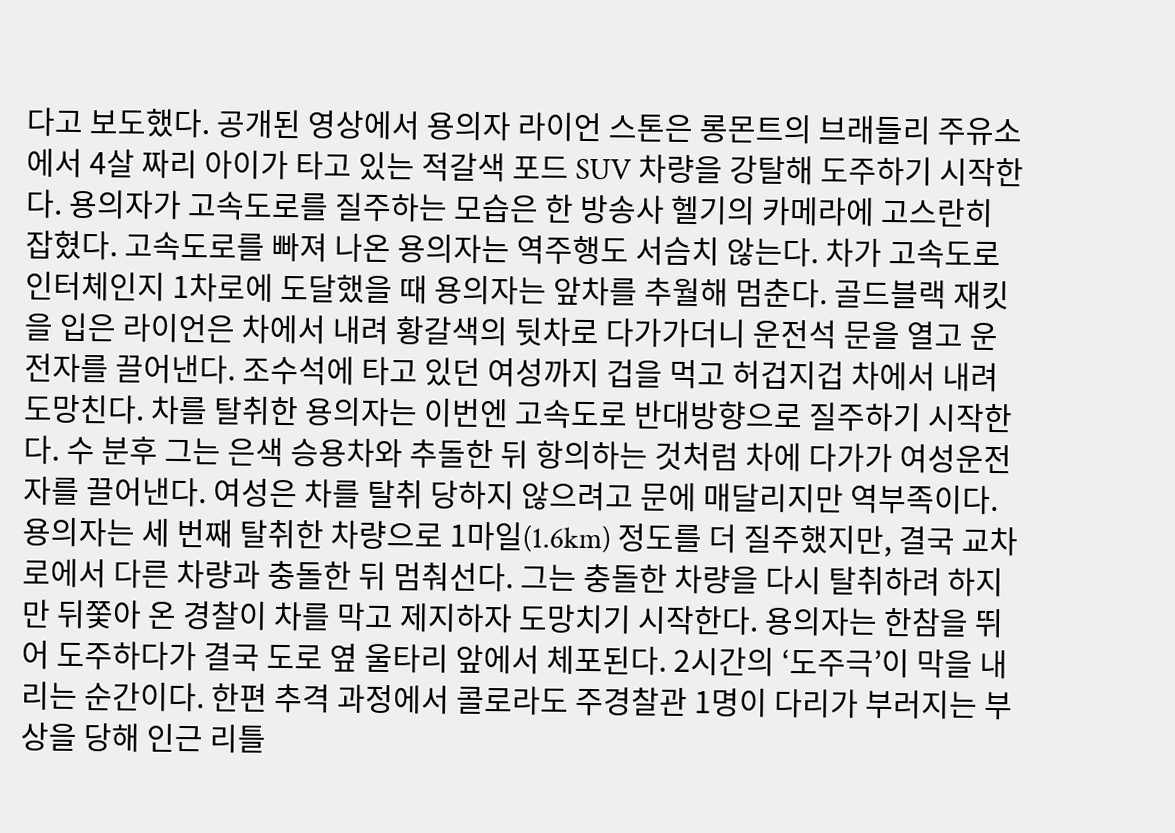다고 보도했다. 공개된 영상에서 용의자 라이언 스톤은 롱몬트의 브래들리 주유소에서 4살 짜리 아이가 타고 있는 적갈색 포드 SUV 차량을 강탈해 도주하기 시작한다. 용의자가 고속도로를 질주하는 모습은 한 방송사 헬기의 카메라에 고스란히 잡혔다. 고속도로를 빠져 나온 용의자는 역주행도 서슴치 않는다. 차가 고속도로 인터체인지 1차로에 도달했을 때 용의자는 앞차를 추월해 멈춘다. 골드블랙 재킷을 입은 라이언은 차에서 내려 황갈색의 뒷차로 다가가더니 운전석 문을 열고 운전자를 끌어낸다. 조수석에 타고 있던 여성까지 겁을 먹고 허겁지겁 차에서 내려 도망친다. 차를 탈취한 용의자는 이번엔 고속도로 반대방향으로 질주하기 시작한다. 수 분후 그는 은색 승용차와 추돌한 뒤 항의하는 것처럼 차에 다가가 여성운전자를 끌어낸다. 여성은 차를 탈취 당하지 않으려고 문에 매달리지만 역부족이다. 용의자는 세 번째 탈취한 차량으로 1마일(1.6km) 정도를 더 질주했지만, 결국 교차로에서 다른 차량과 충돌한 뒤 멈춰선다. 그는 충돌한 차량을 다시 탈취하려 하지만 뒤쫓아 온 경찰이 차를 막고 제지하자 도망치기 시작한다. 용의자는 한참을 뛰어 도주하다가 결국 도로 옆 울타리 앞에서 체포된다. 2시간의 ‘도주극’이 막을 내리는 순간이다. 한편 추격 과정에서 콜로라도 주경찰관 1명이 다리가 부러지는 부상을 당해 인근 리틀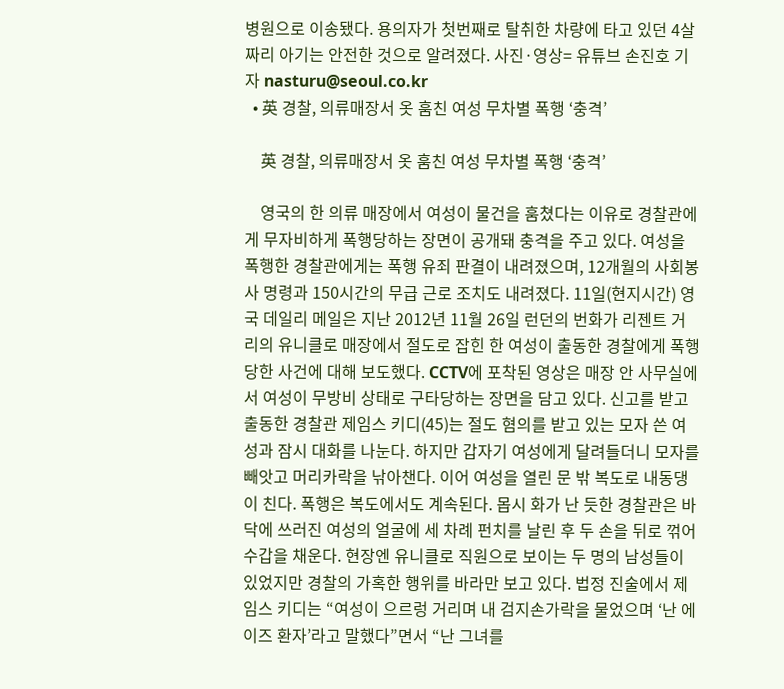병원으로 이송됐다. 용의자가 첫번째로 탈취한 차량에 타고 있던 4살짜리 아기는 안전한 것으로 알려졌다. 사진·영상= 유튜브 손진호 기자 nasturu@seoul.co.kr
  • 英 경찰, 의류매장서 옷 훔친 여성 무차별 폭행 ‘충격’

    英 경찰, 의류매장서 옷 훔친 여성 무차별 폭행 ‘충격’

    영국의 한 의류 매장에서 여성이 물건을 훔쳤다는 이유로 경찰관에게 무자비하게 폭행당하는 장면이 공개돼 충격을 주고 있다. 여성을 폭행한 경찰관에게는 폭행 유죄 판결이 내려졌으며, 12개월의 사회봉사 명령과 150시간의 무급 근로 조치도 내려졌다. 11일(현지시간) 영국 데일리 메일은 지난 2012년 11월 26일 런던의 번화가 리젠트 거리의 유니클로 매장에서 절도로 잡힌 한 여성이 출동한 경찰에게 폭행당한 사건에 대해 보도했다. CCTV에 포착된 영상은 매장 안 사무실에서 여성이 무방비 상태로 구타당하는 장면을 담고 있다. 신고를 받고 출동한 경찰관 제임스 키디(45)는 절도 혐의를 받고 있는 모자 쓴 여성과 잠시 대화를 나눈다. 하지만 갑자기 여성에게 달려들더니 모자를 빼앗고 머리카락을 낚아챈다. 이어 여성을 열린 문 밖 복도로 내동댕이 친다. 폭행은 복도에서도 계속된다. 몹시 화가 난 듯한 경찰관은 바닥에 쓰러진 여성의 얼굴에 세 차례 펀치를 날린 후 두 손을 뒤로 꺾어 수갑을 채운다. 현장엔 유니클로 직원으로 보이는 두 명의 남성들이 있었지만 경찰의 가혹한 행위를 바라만 보고 있다. 법정 진술에서 제임스 키디는 “여성이 으르렁 거리며 내 검지손가락을 물었으며 ‘난 에이즈 환자’라고 말했다”면서 “난 그녀를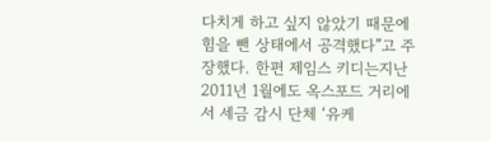다치게 하고 싶지 않았기 때문에 힘을 뺀 상태에서 공격했다”고 주장했다. 한편 제임스 키디는지난 2011년 1월에도 옥스포드 거리에서 세금 감시 단체 ‘유케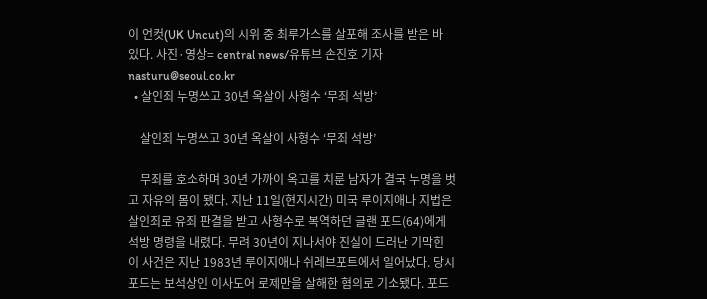이 언컷(UK Uncut)의 시위 중 최루가스를 살포해 조사를 받은 바 있다. 사진·영상= central news/유튜브 손진호 기자 nasturu@seoul.co.kr
  • 살인죄 누명쓰고 30년 옥살이 사형수 ‘무죄 석방’

    살인죄 누명쓰고 30년 옥살이 사형수 ‘무죄 석방’

    무죄를 호소하며 30년 가까이 옥고를 치룬 남자가 결국 누명을 벗고 자유의 몸이 됐다. 지난 11일(현지시간) 미국 루이지애나 지법은 살인죄로 유죄 판결을 받고 사형수로 복역하던 글랜 포드(64)에게 석방 명령을 내렸다. 무려 30년이 지나서야 진실이 드러난 기막힌 이 사건은 지난 1983년 루이지애나 쉬레브포트에서 일어났다. 당시 포드는 보석상인 이사도어 로제만을 살해한 혐의로 기소됐다. 포드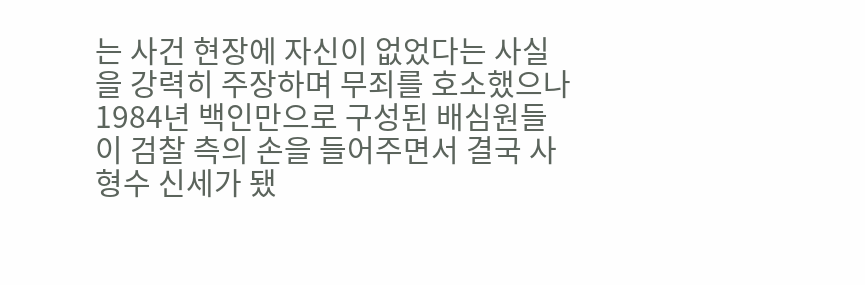는 사건 현장에 자신이 없었다는 사실을 강력히 주장하며 무죄를 호소했으나 1984년 백인만으로 구성된 배심원들이 검찰 측의 손을 들어주면서 결국 사형수 신세가 됐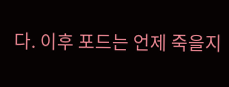다. 이후 포드는 언제 죽을지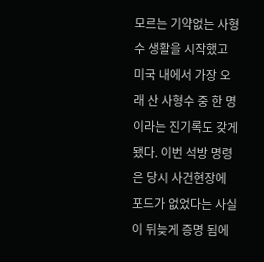모르는 기약없는 사형수 생활을 시작했고 미국 내에서 가장 오래 산 사형수 중 한 명이라는 진기록도 갖게됐다. 이번 석방 명령은 당시 사건현장에 포드가 없었다는 사실이 뒤늦게 증명 됨에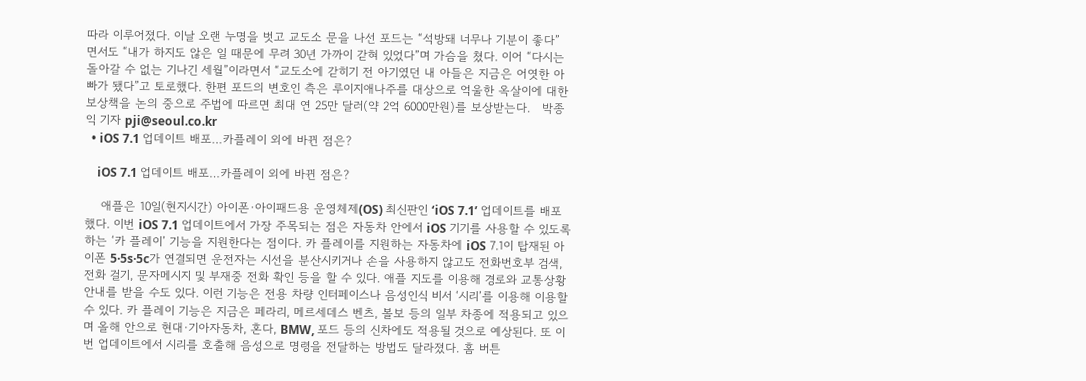따라 이루어졌다. 이날 오랜 누명을 벗고 교도소 문을 나선 포드는 “석방돼 너무나 기분이 좋다” 면서도 “내가 하지도 않은 일 때문에 무려 30년 가까이 갇혀 있었다”며 가슴을 쳤다. 이어 “다시는 돌아갈 수 없는 기나긴 세월”이라면서 “교도소에 갇히기 전 아기였던 내 아들은 지금은 어엿한 아빠가 됐다”고 토로했다. 한편 포드의 변호인 측은 루이지애나주를 대상으로 억울한 옥살이에 대한 보상책을 논의 중으로 주법에 따르면 최대 연 25만 달러(약 2억 6000만원)를 보상받는다.   박종익 기자 pji@seoul.co.kr
  • iOS 7.1 업데이트 배포…카플레이 외에 바뀐 점은?

    iOS 7.1 업데이트 배포…카플레이 외에 바뀐 점은?

    애플은 10일(현지시간) 아이폰·아이패드용 운영체제(OS) 최신판인 ‘iOS 7.1’ 업데이트를 배포했다. 이번 iOS 7.1 업데이트에서 가장 주목되는 점은 자동차 안에서 iOS 기기를 사용할 수 있도록 하는 ‘카 플레이’ 기능을 지원한다는 점이다. 카 플레이를 지원하는 자동차에 iOS 7.1이 탑재된 아이폰 5·5s·5c가 연결되면 운전자는 시선을 분산시키거나 손을 사용하지 않고도 전화번호부 검색, 전화 걸기, 문자메시지 및 부재중 전화 확인 등을 할 수 있다. 애플 지도를 이용해 경로와 교통상황 안내를 받을 수도 있다. 이런 기능은 전용 차량 인터페이스나 음성인식 비서 ‘시리’를 이용해 이용할 수 있다. 카 플레이 기능은 지금은 페라리, 메르세데스 벤츠, 볼보 등의 일부 차종에 적용되고 있으며 올해 안으로 현대·기아자동차, 혼다, BMW, 포드 등의 신차에도 적용될 것으로 예상된다. 또 이번 업데이트에서 시리를 호출해 음성으로 명령을 전달하는 방법도 달라졌다. 홈 버튼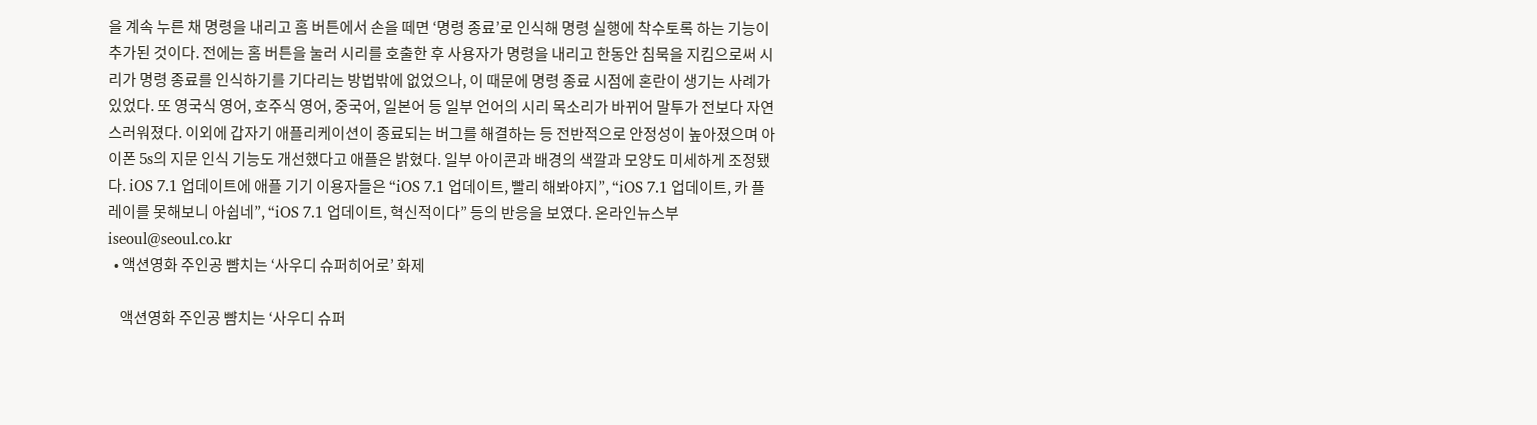을 계속 누른 채 명령을 내리고 홈 버튼에서 손을 떼면 ‘명령 종료’로 인식해 명령 실행에 착수토록 하는 기능이 추가된 것이다. 전에는 홈 버튼을 눌러 시리를 호출한 후 사용자가 명령을 내리고 한동안 침묵을 지킴으로써 시리가 명령 종료를 인식하기를 기다리는 방법밖에 없었으나, 이 때문에 명령 종료 시점에 혼란이 생기는 사례가 있었다. 또 영국식 영어, 호주식 영어, 중국어, 일본어 등 일부 언어의 시리 목소리가 바뀌어 말투가 전보다 자연스러워졌다. 이외에 갑자기 애플리케이션이 종료되는 버그를 해결하는 등 전반적으로 안정성이 높아졌으며 아이폰 5s의 지문 인식 기능도 개선했다고 애플은 밝혔다. 일부 아이콘과 배경의 색깔과 모양도 미세하게 조정됐다. iOS 7.1 업데이트에 애플 기기 이용자들은 “iOS 7.1 업데이트, 빨리 해봐야지”, “iOS 7.1 업데이트, 카 플레이를 못해보니 아쉽네”, “iOS 7.1 업데이트, 혁신적이다” 등의 반응을 보였다. 온라인뉴스부 iseoul@seoul.co.kr
  • 액션영화 주인공 뺨치는 ‘사우디 슈퍼히어로’ 화제

    액션영화 주인공 뺨치는 ‘사우디 슈퍼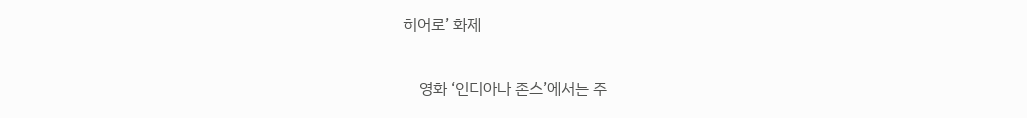히어로’ 화제

    영화 ‘인디아나 존스’에서는 주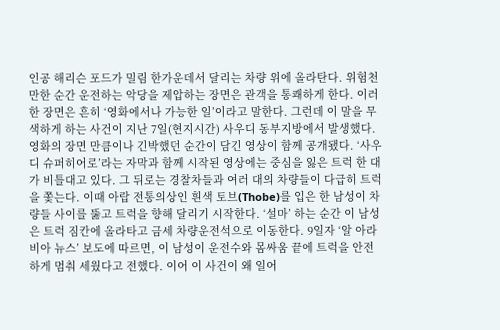인공 해리슨 포드가 밀림 한가운데서 달리는 차량 위에 올라탄다. 위험천만한 순간 운전하는 악당을 제압하는 장면은 관객을 통쾌하게 한다. 이러한 장면은 흔히 ‘영화에서나 가능한 일’이라고 말한다. 그런데 이 말을 무색하게 하는 사건이 지난 7일(현지시간) 사우디 동부지방에서 발생했다. 영화의 장면 만큼이나 긴박했던 순간이 담긴 영상이 함께 공개됐다. ‘사우디 슈퍼히어로’라는 자막과 함께 시작된 영상에는 중심을 잃은 트럭 한 대가 비틀대고 있다. 그 뒤로는 경찰차들과 여러 대의 차량들이 다급히 트럭을 쫓는다. 이때 아랍 전통의상인 흰색 토브(Thobe)를 입은 한 남성이 차량들 사이를 뚫고 트럭을 향해 달리기 시작한다. ‘설마’ 하는 순간 이 남성은 트럭 짐칸에 올라타고 금세 차량운전석으로 이동한다. 9일자 ‘알 아라비아 뉴스’ 보도에 따르면, 이 남성이 운전수와 몸싸움 끝에 트럭을 안전하게 멈춰 세웠다고 전했다. 이어 이 사건이 왜 일어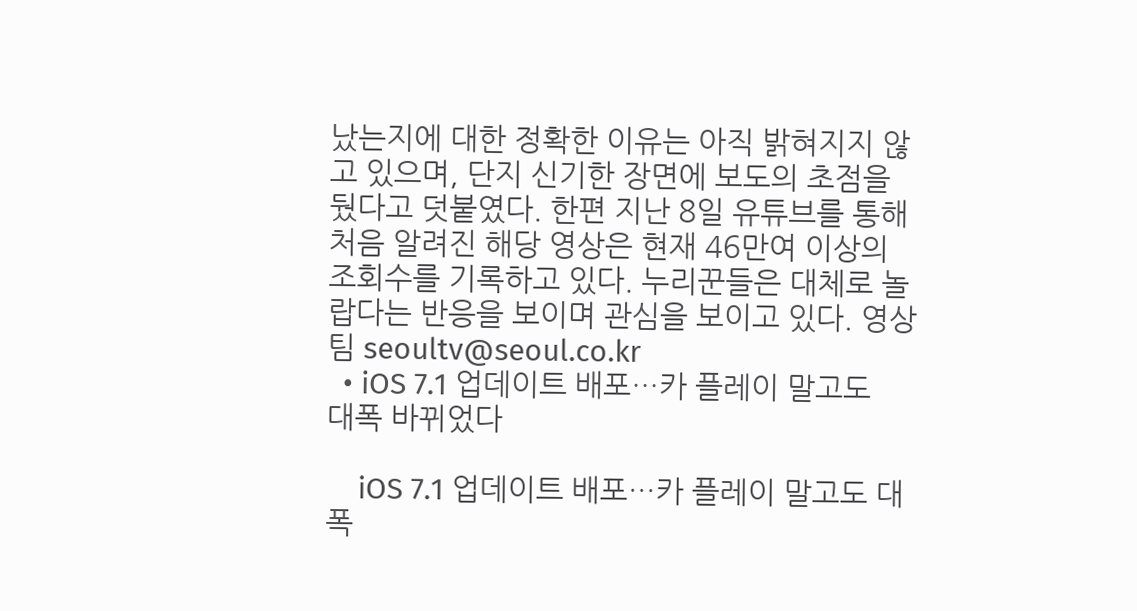났는지에 대한 정확한 이유는 아직 밝혀지지 않고 있으며, 단지 신기한 장면에 보도의 초점을 뒀다고 덧붙였다. 한편 지난 8일 유튜브를 통해 처음 알려진 해당 영상은 현재 46만여 이상의 조회수를 기록하고 있다. 누리꾼들은 대체로 놀랍다는 반응을 보이며 관심을 보이고 있다. 영상팀 seoultv@seoul.co.kr
  • iOS 7.1 업데이트 배포…카 플레이 말고도 대폭 바뀌었다

    iOS 7.1 업데이트 배포…카 플레이 말고도 대폭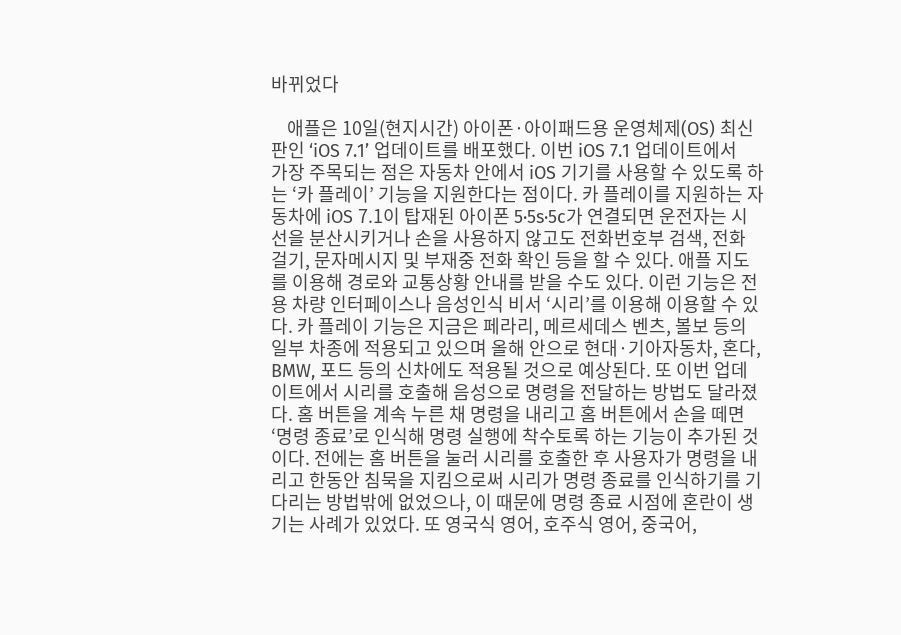바뀌었다

    애플은 10일(현지시간) 아이폰·아이패드용 운영체제(OS) 최신판인 ‘iOS 7.1’ 업데이트를 배포했다. 이번 iOS 7.1 업데이트에서 가장 주목되는 점은 자동차 안에서 iOS 기기를 사용할 수 있도록 하는 ‘카 플레이’ 기능을 지원한다는 점이다. 카 플레이를 지원하는 자동차에 iOS 7.1이 탑재된 아이폰 5·5s·5c가 연결되면 운전자는 시선을 분산시키거나 손을 사용하지 않고도 전화번호부 검색, 전화 걸기, 문자메시지 및 부재중 전화 확인 등을 할 수 있다. 애플 지도를 이용해 경로와 교통상황 안내를 받을 수도 있다. 이런 기능은 전용 차량 인터페이스나 음성인식 비서 ‘시리’를 이용해 이용할 수 있다. 카 플레이 기능은 지금은 페라리, 메르세데스 벤츠, 볼보 등의 일부 차종에 적용되고 있으며 올해 안으로 현대·기아자동차, 혼다, BMW, 포드 등의 신차에도 적용될 것으로 예상된다. 또 이번 업데이트에서 시리를 호출해 음성으로 명령을 전달하는 방법도 달라졌다. 홈 버튼을 계속 누른 채 명령을 내리고 홈 버튼에서 손을 떼면 ‘명령 종료’로 인식해 명령 실행에 착수토록 하는 기능이 추가된 것이다. 전에는 홈 버튼을 눌러 시리를 호출한 후 사용자가 명령을 내리고 한동안 침묵을 지킴으로써 시리가 명령 종료를 인식하기를 기다리는 방법밖에 없었으나, 이 때문에 명령 종료 시점에 혼란이 생기는 사례가 있었다. 또 영국식 영어, 호주식 영어, 중국어,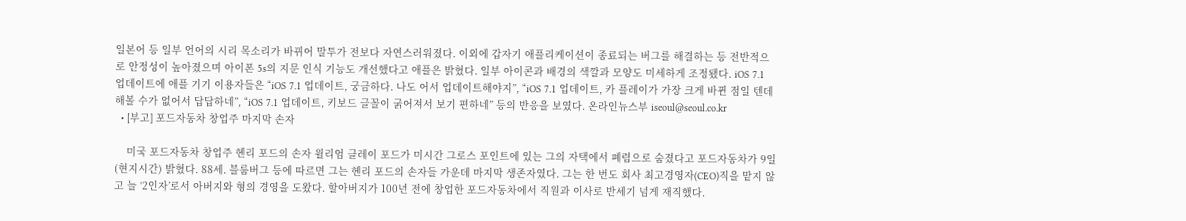일본어 등 일부 언어의 시리 목소리가 바뀌어 말투가 전보다 자연스러워졌다. 이외에 갑자기 애플리케이션이 종료되는 버그를 해결하는 등 전반적으로 안정성이 높아졌으며 아이폰 5s의 지문 인식 기능도 개선했다고 애플은 밝혔다. 일부 아이콘과 배경의 색깔과 모양도 미세하게 조정됐다. iOS 7.1 업데이트에 애플 기기 이용자들은 “iOS 7.1 업데이트, 궁금하다. 나도 어서 업데이트해야지”, “iOS 7.1 업데이트, 카 플레이가 가장 크게 바뀐 점일 텐데 해볼 수가 없어서 답답하네”, “iOS 7.1 업데이트, 키보드 글꼴이 굵어져서 보기 편하네” 등의 반응을 보였다. 온라인뉴스부 iseoul@seoul.co.kr
  • [부고] 포드자동차 창업주 마지막 손자

    미국 포드자동차 창업주 헨리 포드의 손자 윌리엄 클레이 포드가 미시간 그로스 포인트에 있는 그의 자택에서 폐렴으로 숨졌다고 포드자동차가 9일(현지시간) 밝혔다. 88세. 블룸버그 등에 따르면 그는 헨리 포드의 손자들 가운데 마지막 생존자였다. 그는 한 번도 회사 최고경영자(CEO)직을 맡지 않고 늘 ‘2인자’로서 아버지와 형의 경영을 도왔다. 할아버지가 100년 전에 창업한 포드자동차에서 직원과 이사로 반세기 넘게 재직했다.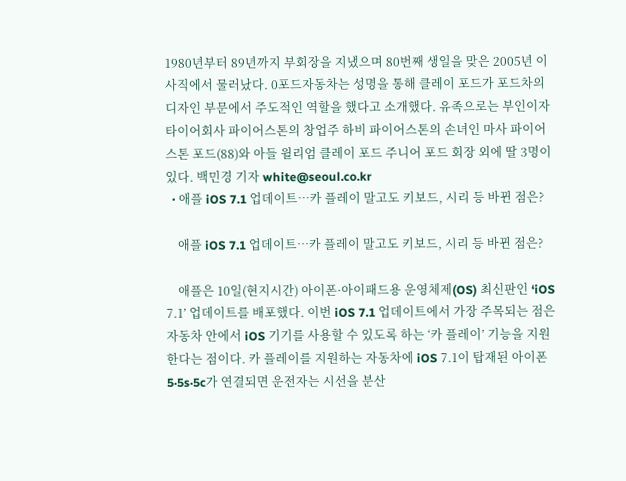1980년부터 89년까지 부회장을 지냈으며 80번째 생일을 맞은 2005년 이사직에서 물러났다. 0포드자동차는 성명을 통해 클레이 포드가 포드차의 디자인 부문에서 주도적인 역할을 했다고 소개했다. 유족으로는 부인이자 타이어회사 파이어스톤의 창업주 하비 파이어스톤의 손녀인 마사 파이어스톤 포드(88)와 아들 윌리엄 클레이 포드 주니어 포드 회장 외에 딸 3명이 있다. 백민경 기자 white@seoul.co.kr
  • 애플 iOS 7.1 업데이트…카 플레이 말고도 키보드, 시리 등 바뀐 점은?

    애플 iOS 7.1 업데이트…카 플레이 말고도 키보드, 시리 등 바뀐 점은?

    애플은 10일(현지시간) 아이폰·아이패드용 운영체제(OS) 최신판인 ‘iOS 7.1’ 업데이트를 배포했다. 이번 iOS 7.1 업데이트에서 가장 주목되는 점은 자동차 안에서 iOS 기기를 사용할 수 있도록 하는 ‘카 플레이’ 기능을 지원한다는 점이다. 카 플레이를 지원하는 자동차에 iOS 7.1이 탑재된 아이폰 5·5s·5c가 연결되면 운전자는 시선을 분산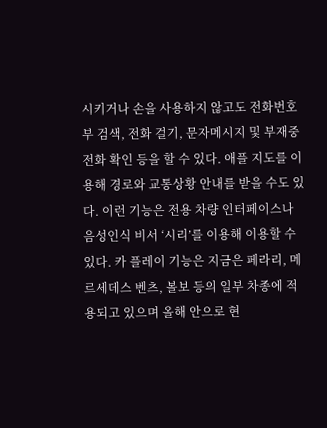시키거나 손을 사용하지 않고도 전화번호부 검색, 전화 걸기, 문자메시지 및 부재중 전화 확인 등을 할 수 있다. 애플 지도를 이용해 경로와 교통상황 안내를 받을 수도 있다. 이런 기능은 전용 차량 인터페이스나 음성인식 비서 ‘시리’를 이용해 이용할 수 있다. 카 플레이 기능은 지금은 페라리, 메르세데스 벤츠, 볼보 등의 일부 차종에 적용되고 있으며 올해 안으로 현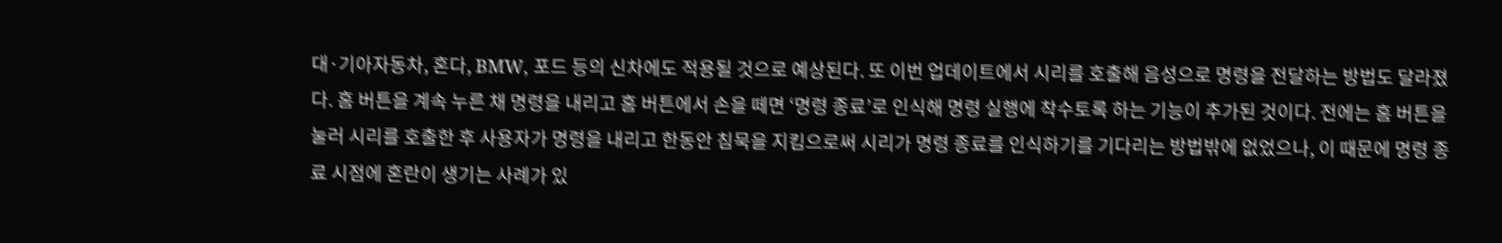대·기아자동차, 혼다, BMW, 포드 등의 신차에도 적용될 것으로 예상된다. 또 이번 업데이트에서 시리를 호출해 음성으로 명령을 전달하는 방법도 달라졌다. 홈 버튼을 계속 누른 채 명령을 내리고 홈 버튼에서 손을 떼면 ‘명령 종료’로 인식해 명령 실행에 착수토록 하는 기능이 추가된 것이다. 전에는 홈 버튼을 눌러 시리를 호출한 후 사용자가 명령을 내리고 한동안 침묵을 지킴으로써 시리가 명령 종료를 인식하기를 기다리는 방법밖에 없었으나, 이 때문에 명령 종료 시점에 혼란이 생기는 사례가 있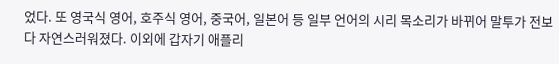었다. 또 영국식 영어, 호주식 영어, 중국어, 일본어 등 일부 언어의 시리 목소리가 바뀌어 말투가 전보다 자연스러워졌다. 이외에 갑자기 애플리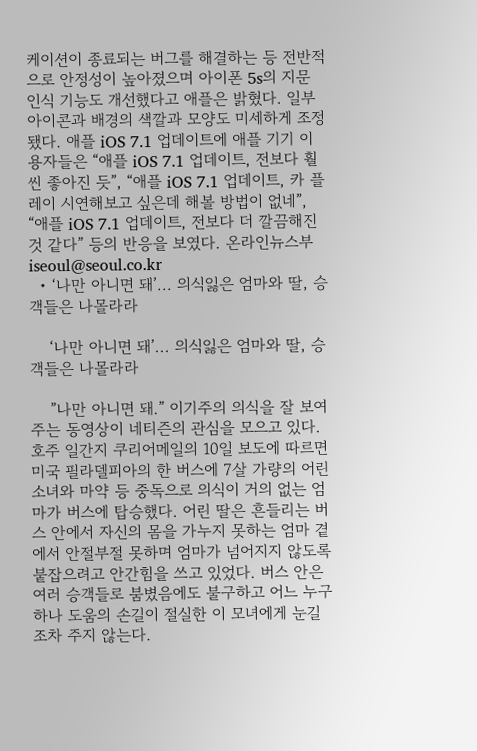케이션이 종료되는 버그를 해결하는 등 전반적으로 안정성이 높아졌으며 아이폰 5s의 지문 인식 기능도 개선했다고 애플은 밝혔다. 일부 아이콘과 배경의 색깔과 모양도 미세하게 조정됐다. 애플 iOS 7.1 업데이트에 애플 기기 이용자들은 “애플 iOS 7.1 업데이트, 전보다 훨씬 좋아진 듯”, “애플 iOS 7.1 업데이트, 카 플레이 시연해보고 싶은데 해볼 방법이 없네”, “애플 iOS 7.1 업데이트, 전보다 더 깔끔해진 것 같다” 등의 반응을 보였다. 온라인뉴스부 iseoul@seoul.co.kr
  • ‘나만 아니면 돼’... 의식잃은 엄마와 딸, 승객들은 나몰라라

    ‘나만 아니면 돼’... 의식잃은 엄마와 딸, 승객들은 나몰라라

    ”나만 아니면 돼.” 이기주의 의식을 잘 보여주는 동영상이 네티즌의 관심을 모으고 있다. 호주 일간지 쿠리어메일의 10일 보도에 따르면 미국 필라델피아의 한 버스에 7살 가량의 어린 소녀와 마약 등 중독으로 의식이 거의 없는 엄마가 버스에 탑승했다. 어린 딸은 흔들리는 버스 안에서 자신의 몸을 가누지 못하는 엄마 곁에서 안절부절 못하며 엄마가 넘어지지 않도록 붙잡으려고 안간힘을 쓰고 있었다. 버스 안은 여러 승객들로 붐볐음에도 불구하고 어느 누구하나 도움의 손길이 절실한 이 모녀에게 눈길조차 주지 않는다.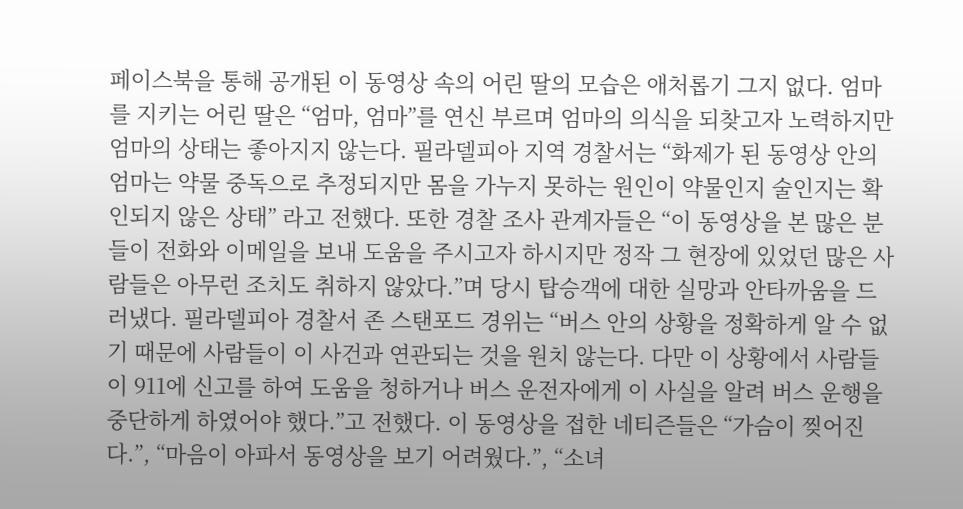페이스북을 통해 공개된 이 동영상 속의 어린 딸의 모습은 애처롭기 그지 없다. 엄마를 지키는 어린 딸은 “엄마, 엄마”를 연신 부르며 엄마의 의식을 되찾고자 노력하지만 엄마의 상태는 좋아지지 않는다. 필라델피아 지역 경찰서는 “화제가 된 동영상 안의 엄마는 약물 중독으로 추정되지만 몸을 가누지 못하는 원인이 약물인지 술인지는 확인되지 않은 상태” 라고 전했다. 또한 경찰 조사 관계자들은 “이 동영상을 본 많은 분들이 전화와 이메일을 보내 도움을 주시고자 하시지만 정작 그 현장에 있었던 많은 사람들은 아무런 조치도 취하지 않았다.”며 당시 탑승객에 대한 실망과 안타까움을 드러냈다. 필라델피아 경찰서 존 스탠포드 경위는 “버스 안의 상황을 정확하게 알 수 없기 때문에 사람들이 이 사건과 연관되는 것을 원치 않는다. 다만 이 상황에서 사람들이 911에 신고를 하여 도움을 청하거나 버스 운전자에게 이 사실을 알려 버스 운행을 중단하게 하였어야 했다.”고 전했다. 이 동영상을 접한 네티즌들은 “가슴이 찢어진다.”, “마음이 아파서 동영상을 보기 어려웠다.”, “소녀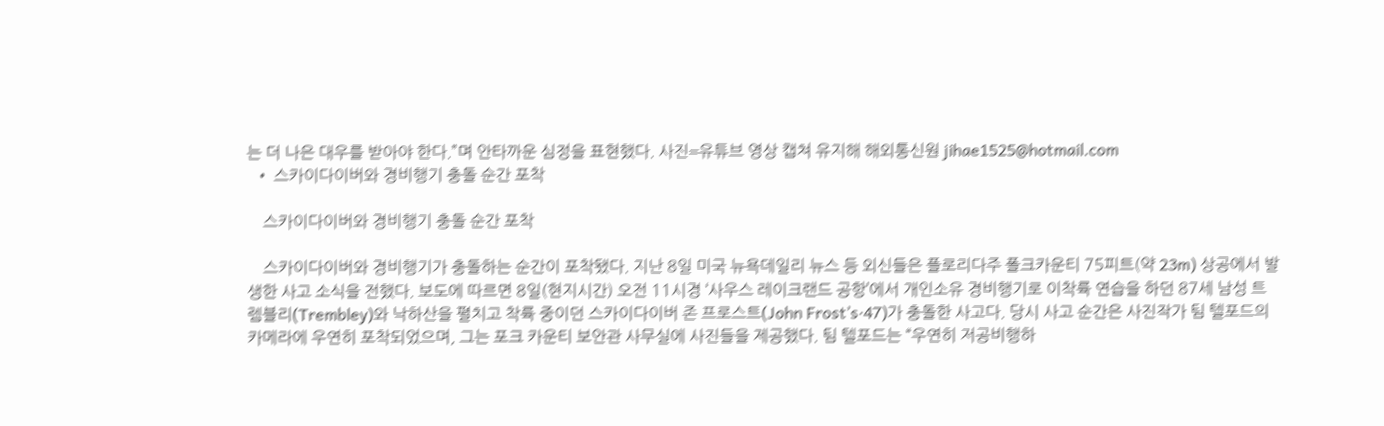는 더 나은 대우를 받아야 한다.”며 안타까운 심정을 표현했다. 사진=유튜브 영상 캡쳐 유지해 해외통신원 jihae1525@hotmail.com
  • 스카이다이버와 경비행기 충돌 순간 포착

    스카이다이버와 경비행기 충돌 순간 포착

    스카이다이버와 경비행기가 충돌하는 순간이 포착됐다. 지난 8일 미국 뉴욕데일리 뉴스 등 외신들은 플로리다주 폴크카운티 75피트(약 23m) 상공에서 발생한 사고 소식을 전했다. 보도에 따르면 8일(현지시간) 오전 11시경 ‘사우스 레이크랜드 공항’에서 개인소유 경비행기로 이착륙 연습을 하던 87세 남성 트렘블리(Trembley)와 낙하산을 펼치고 착륙 중이던 스카이다이버 존 프로스트(John Frost’s·47)가 충돌한 사고다. 당시 사고 순간은 사진작가 팀 텔포드의 카메라에 우연히 포착되었으며, 그는 포크 카운티 보안관 사무실에 사진들을 제공했다. 팀 텔포드는 “우연히 저공비행하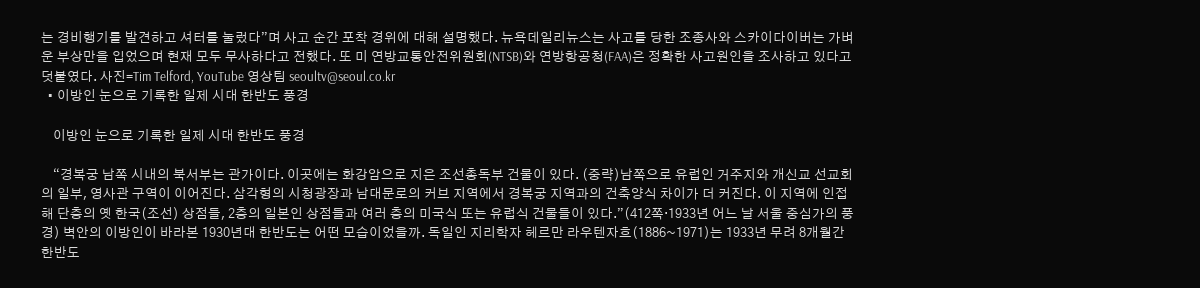는 경비행기를 발견하고 셔터를 눌렀다”며 사고 순간 포착 경위에 대해 설명했다. 뉴욕데일리뉴스는 사고를 당한 조종사와 스카이다이버는 가벼운 부상만을 입었으며 현재 모두 무사하다고 전했다. 또 미 연방교통안전위원회(NTSB)와 연방항공청(FAA)은 정확한 사고원인을 조사하고 있다고 덧붙였다. 사진=Tim Telford, YouTube 영상팀 seoultv@seoul.co.kr
  • 이방인 눈으로 기록한 일제 시대 한반도 풍경

    이방인 눈으로 기록한 일제 시대 한반도 풍경

    “경복궁 남쪽 시내의 북서부는 관가이다. 이곳에는 화강암으로 지은 조선총독부 건물이 있다. (중략)남쪽으로 유럽인 거주지와 개신교 선교회의 일부, 영사관 구역이 이어진다. 삼각형의 시청광장과 남대문로의 커브 지역에서 경복궁 지역과의 건축양식 차이가 더 커진다. 이 지역에 인접해 단층의 옛 한국(조선) 상점들, 2층의 일본인 상점들과 여러 층의 미국식 또는 유럽식 건물들이 있다.”(412쪽·1933년 어느 날 서울 중심가의 풍경) 벽안의 이방인이 바라본 1930년대 한반도는 어떤 모습이었을까. 독일인 지리학자 헤르만 라우텐자흐(1886~1971)는 1933년 무려 8개월간 한반도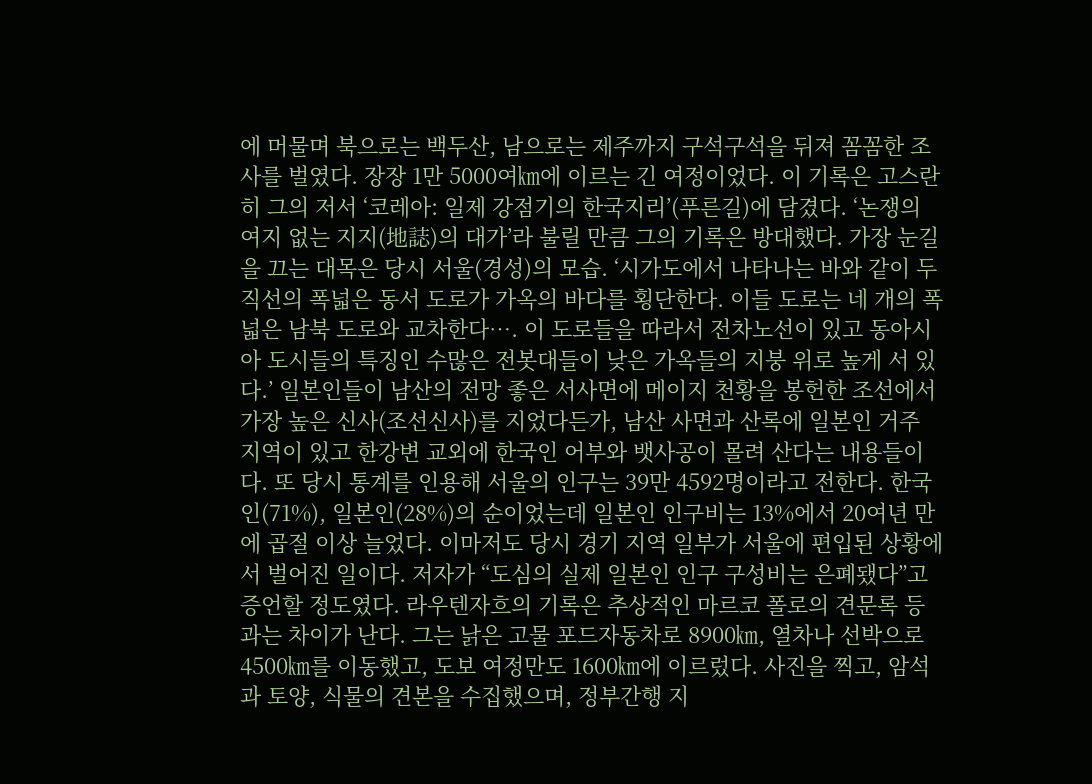에 머물며 북으로는 백두산, 남으로는 제주까지 구석구석을 뒤져 꼼꼼한 조사를 벌였다. 장장 1만 5000여㎞에 이르는 긴 여정이었다. 이 기록은 고스란히 그의 저서 ‘코레아: 일제 강점기의 한국지리’(푸른길)에 담겼다. ‘논쟁의 여지 없는 지지(地誌)의 대가’라 불릴 만큼 그의 기록은 방대했다. 가장 눈길을 끄는 대목은 당시 서울(경성)의 모습. ‘시가도에서 나타나는 바와 같이 두 직선의 폭넓은 동서 도로가 가옥의 바다를 횡단한다. 이들 도로는 네 개의 폭넓은 남북 도로와 교차한다…. 이 도로들을 따라서 전차노선이 있고 동아시아 도시들의 특징인 수많은 전봇대들이 낮은 가옥들의 지붕 위로 높게 서 있다.’ 일본인들이 남산의 전망 좋은 서사면에 메이지 천황을 봉헌한 조선에서 가장 높은 신사(조선신사)를 지었다든가, 남산 사면과 산록에 일본인 거주 지역이 있고 한강변 교외에 한국인 어부와 뱃사공이 몰려 산다는 내용들이다. 또 당시 통계를 인용해 서울의 인구는 39만 4592명이라고 전한다. 한국인(71%), 일본인(28%)의 순이었는데 일본인 인구비는 13%에서 20여년 만에 곱절 이상 늘었다. 이마저도 당시 경기 지역 일부가 서울에 편입된 상황에서 벌어진 일이다. 저자가 “도심의 실제 일본인 인구 구성비는 은폐됐다”고 증언할 정도였다. 라우텐자흐의 기록은 추상적인 마르코 폴로의 견문록 등과는 차이가 난다. 그는 낡은 고물 포드자동차로 8900㎞, 열차나 선박으로 4500㎞를 이동했고, 도보 여정만도 1600㎞에 이르렀다. 사진을 찍고, 암석과 토양, 식물의 견본을 수집했으며, 정부간행 지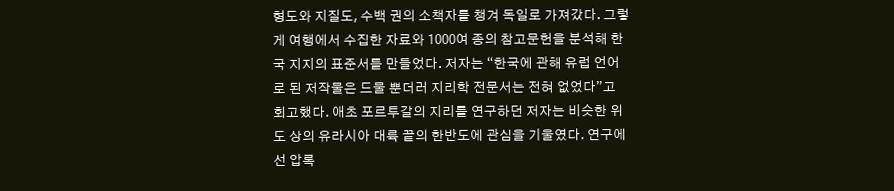형도와 지질도, 수백 권의 소책자를 챙겨 독일로 가져갔다. 그렇게 여행에서 수집한 자료와 1000여 종의 참고문헌을 분석해 한국 지지의 표준서를 만들었다. 저자는 “한국에 관해 유럽 언어로 된 저작물은 드물 뿐더러 지리학 전문서는 전혀 없었다”고 회고했다. 애초 포르투갈의 지리를 연구하던 저자는 비슷한 위도 상의 유라시아 대륙 끝의 한반도에 관심을 기울였다. 연구에선 압록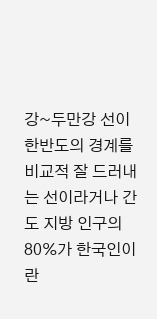강~두만강 선이 한반도의 경계를 비교적 잘 드러내는 선이라거나 간도 지방 인구의 80%가 한국인이란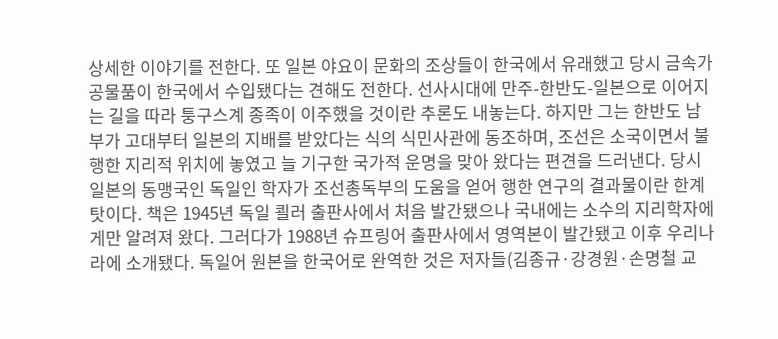상세한 이야기를 전한다. 또 일본 야요이 문화의 조상들이 한국에서 유래했고 당시 금속가공물품이 한국에서 수입됐다는 견해도 전한다. 선사시대에 만주-한반도-일본으로 이어지는 길을 따라 퉁구스계 종족이 이주했을 것이란 추론도 내놓는다. 하지만 그는 한반도 남부가 고대부터 일본의 지배를 받았다는 식의 식민사관에 동조하며, 조선은 소국이면서 불행한 지리적 위치에 놓였고 늘 기구한 국가적 운명을 맞아 왔다는 편견을 드러낸다. 당시 일본의 동맹국인 독일인 학자가 조선총독부의 도움을 얻어 행한 연구의 결과물이란 한계 탓이다. 책은 1945년 독일 쾰러 출판사에서 처음 발간됐으나 국내에는 소수의 지리학자에게만 알려져 왔다. 그러다가 1988년 슈프링어 출판사에서 영역본이 발간됐고 이후 우리나라에 소개됐다. 독일어 원본을 한국어로 완역한 것은 저자들(김종규·강경원·손명철 교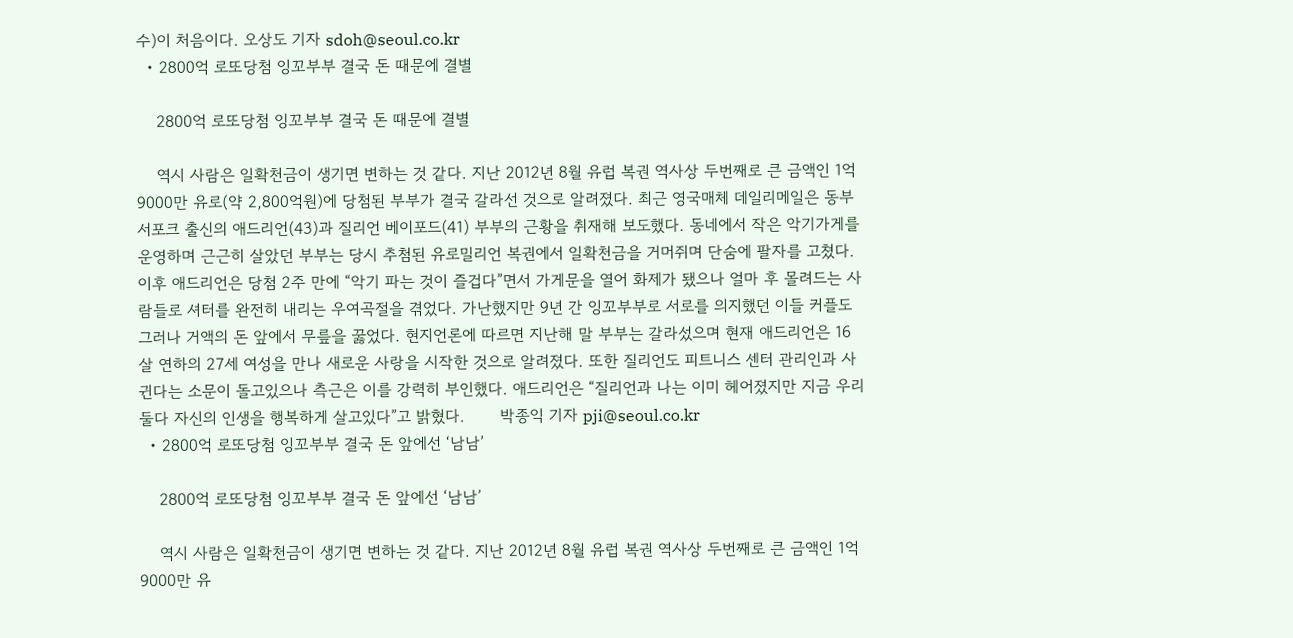수)이 처음이다. 오상도 기자 sdoh@seoul.co.kr
  • 2800억 로또당첨 잉꼬부부 결국 돈 때문에 결별

    2800억 로또당첨 잉꼬부부 결국 돈 때문에 결별

    역시 사람은 일확천금이 생기면 변하는 것 같다. 지난 2012년 8월 유럽 복권 역사상 두번째로 큰 금액인 1억 9000만 유로(약 2,800억원)에 당첨된 부부가 결국 갈라선 것으로 알려졌다. 최근 영국매체 데일리메일은 동부 서포크 출신의 애드리언(43)과 질리언 베이포드(41) 부부의 근황을 취재해 보도했다. 동네에서 작은 악기가게를 운영하며 근근히 살았던 부부는 당시 추첨된 유로밀리언 복권에서 일확천금을 거머쥐며 단숨에 팔자를 고쳤다. 이후 애드리언은 당첨 2주 만에 “악기 파는 것이 즐겁다”면서 가게문을 열어 화제가 됐으나 얼마 후 몰려드는 사람들로 셔터를 완전히 내리는 우여곡절을 겪었다. 가난했지만 9년 간 잉꼬부부로 서로를 의지했던 이들 커플도 그러나 거액의 돈 앞에서 무릎을 꿇었다. 현지언론에 따르면 지난해 말 부부는 갈라섰으며 현재 애드리언은 16살 연하의 27세 여성을 만나 새로운 사랑을 시작한 것으로 알려졌다. 또한 질리언도 피트니스 센터 관리인과 사귄다는 소문이 돌고있으나 측근은 이를 강력히 부인했다. 애드리언은 “질리언과 나는 이미 헤어졌지만 지금 우리 둘다 자신의 인생을 행복하게 살고있다”고 밝혔다.       박종익 기자 pji@seoul.co.kr
  • 2800억 로또당첨 잉꼬부부 결국 돈 앞에선 ‘남남’

    2800억 로또당첨 잉꼬부부 결국 돈 앞에선 ‘남남’

    역시 사람은 일확천금이 생기면 변하는 것 같다. 지난 2012년 8월 유럽 복권 역사상 두번째로 큰 금액인 1억 9000만 유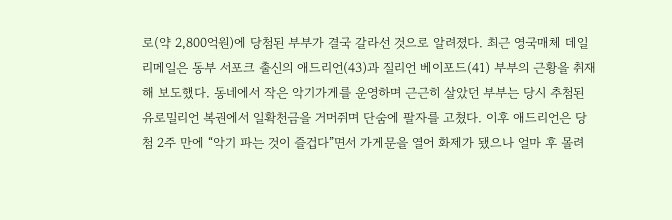로(약 2,800억원)에 당첨된 부부가 결국 갈라선 것으로 알려졌다. 최근 영국매체 데일리메일은 동부 서포크 출신의 애드리언(43)과 질리언 베이포드(41) 부부의 근황을 취재해 보도했다. 동네에서 작은 악기가게를 운영하며 근근히 살았던 부부는 당시 추첨된 유로밀리언 복권에서 일확천금을 거머쥐며 단숨에 팔자를 고쳤다. 이후 애드리언은 당첨 2주 만에 “악기 파는 것이 즐겁다”면서 가게문을 열어 화제가 됐으나 얼마 후 몰려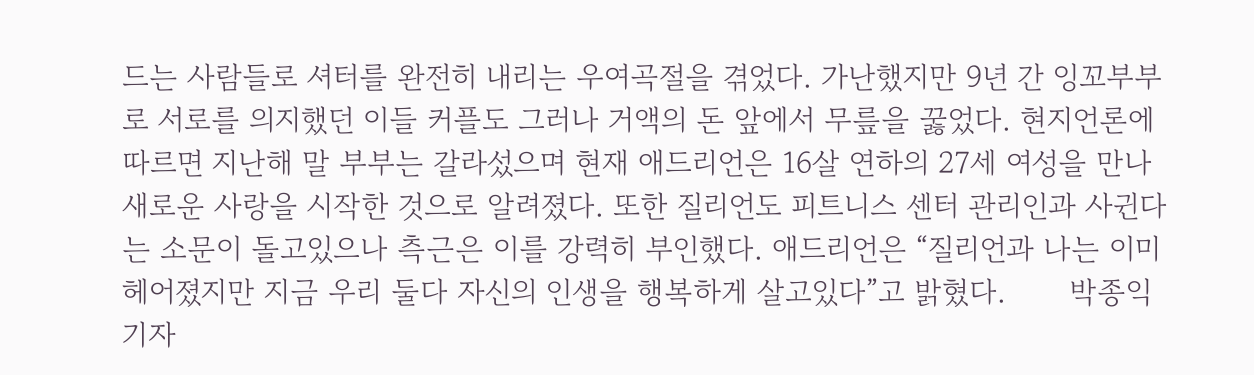드는 사람들로 셔터를 완전히 내리는 우여곡절을 겪었다. 가난했지만 9년 간 잉꼬부부로 서로를 의지했던 이들 커플도 그러나 거액의 돈 앞에서 무릎을 꿇었다. 현지언론에 따르면 지난해 말 부부는 갈라섰으며 현재 애드리언은 16살 연하의 27세 여성을 만나 새로운 사랑을 시작한 것으로 알려졌다. 또한 질리언도 피트니스 센터 관리인과 사귄다는 소문이 돌고있으나 측근은 이를 강력히 부인했다. 애드리언은 “질리언과 나는 이미 헤어졌지만 지금 우리 둘다 자신의 인생을 행복하게 살고있다”고 밝혔다.       박종익 기자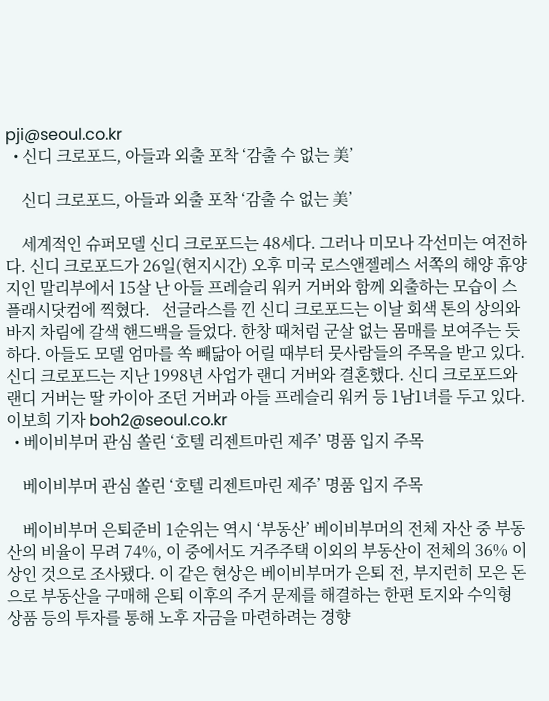pji@seoul.co.kr
  • 신디 크로포드, 아들과 외출 포착 ‘감출 수 없는 美’

    신디 크로포드, 아들과 외출 포착 ‘감출 수 없는 美’

    세계적인 슈퍼모델 신디 크로포드는 48세다. 그러나 미모나 각선미는 여전하다. 신디 크로포드가 26일(현지시간) 오후 미국 로스앤젤레스 서쪽의 해양 휴양지인 말리부에서 15살 난 아들 프레슬리 워커 거버와 함께 외출하는 모습이 스플래시닷컴에 찍혔다.   선글라스를 낀 신디 크로포드는 이날 회색 톤의 상의와 바지 차림에 갈색 핸드백을 들었다. 한창 때처럼 군살 없는 몸매를 보여주는 듯하다. 아들도 모델 엄마를 쏙 빼닮아 어릴 때부터 뭇사람들의 주목을 받고 있다.   신디 크로포드는 지난 1998년 사업가 랜디 거버와 결혼했다. 신디 크로포드와 랜디 거버는 딸 카이아 조던 거버과 아들 프레슬리 워커 등 1남1녀를 두고 있다. 이보희 기자 boh2@seoul.co.kr
  • 베이비부머 관심 쏠린 ‘호텔 리젠트마린 제주’ 명품 입지 주목

    베이비부머 관심 쏠린 ‘호텔 리젠트마린 제주’ 명품 입지 주목

    베이비부머 은퇴준비 1순위는 역시 ‘부동산’ 베이비부머의 전체 자산 중 부동산의 비율이 무려 74%, 이 중에서도 거주주택 이외의 부동산이 전체의 36% 이상인 것으로 조사됐다. 이 같은 현상은 베이비부머가 은퇴 전, 부지런히 모은 돈으로 부동산을 구매해 은퇴 이후의 주거 문제를 해결하는 한편 토지와 수익형 상품 등의 투자를 통해 노후 자금을 마련하려는 경향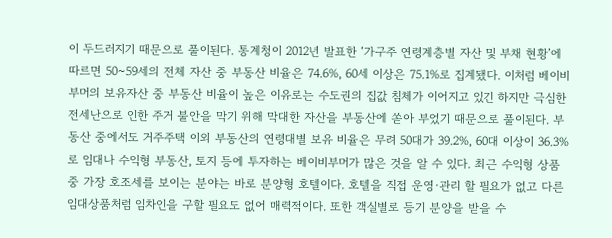이 두드러지기 때문으로 풀이된다. 통계청이 2012년 발표한 ‘가구주 연령계층별 자산 및 부채 현황’에 따르면 50~59세의 전체 자산 중 부동산 비율은 74.6%, 60세 이상은 75.1%로 집계됐다. 이처럼 베이비부머의 보유자산 중 부동산 비율이 높은 이유로는 수도권의 집값 침체가 이어지고 있긴 하지만 극심한 전세난으로 인한 주거 불안을 막기 위해 막대한 자산을 부동산에 쏟아 부었기 때문으로 풀이된다. 부동산 중에서도 거주주택 이외 부동산의 연령대별 보유 비율은 무려 50대가 39.2%, 60대 이상이 36.3%로 임대나 수익형 부동산, 토지 등에 투자하는 베이비부머가 많은 것을 알 수 있다. 최근 수익형 상품 중 가장 호조세를 보이는 분야는 바로 분양형 호텔이다. 호텔을 직접 운영·관리 할 필요가 없고 다른 임대상품처럼 임차인을 구할 필요도 없어 매력적이다. 또한 객실별로 등기 분양을 받을 수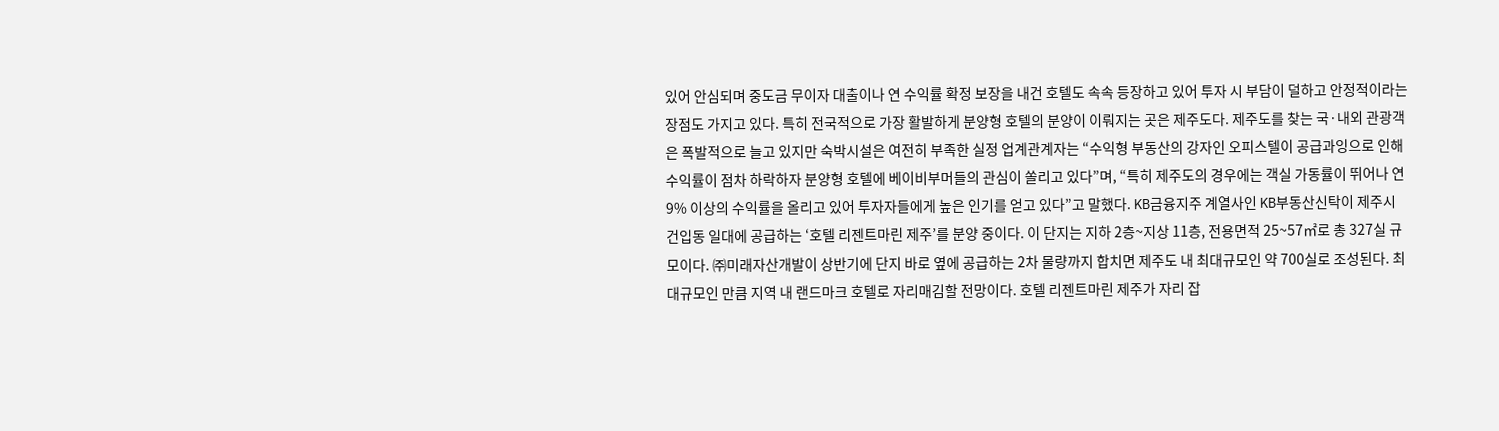있어 안심되며 중도금 무이자 대출이나 연 수익률 확정 보장을 내건 호텔도 속속 등장하고 있어 투자 시 부담이 덜하고 안정적이라는 장점도 가지고 있다. 특히 전국적으로 가장 활발하게 분양형 호텔의 분양이 이뤄지는 곳은 제주도다. 제주도를 찾는 국·내외 관광객은 폭발적으로 늘고 있지만 숙박시설은 여전히 부족한 실정 업계관계자는 “수익형 부동산의 강자인 오피스텔이 공급과잉으로 인해 수익률이 점차 하락하자 분양형 호텔에 베이비부머들의 관심이 쏠리고 있다”며, “특히 제주도의 경우에는 객실 가동률이 뛰어나 연 9% 이상의 수익률을 올리고 있어 투자자들에게 높은 인기를 얻고 있다”고 말했다. KB금융지주 계열사인 KB부동산신탁이 제주시 건입동 일대에 공급하는 ‘호텔 리젠트마린 제주’를 분양 중이다. 이 단지는 지하 2층~지상 11층, 전용면적 25~57㎡로 총 327실 규모이다. ㈜미래자산개발이 상반기에 단지 바로 옆에 공급하는 2차 물량까지 합치면 제주도 내 최대규모인 약 700실로 조성된다. 최대규모인 만큼 지역 내 랜드마크 호텔로 자리매김할 전망이다. 호텔 리젠트마린 제주가 자리 잡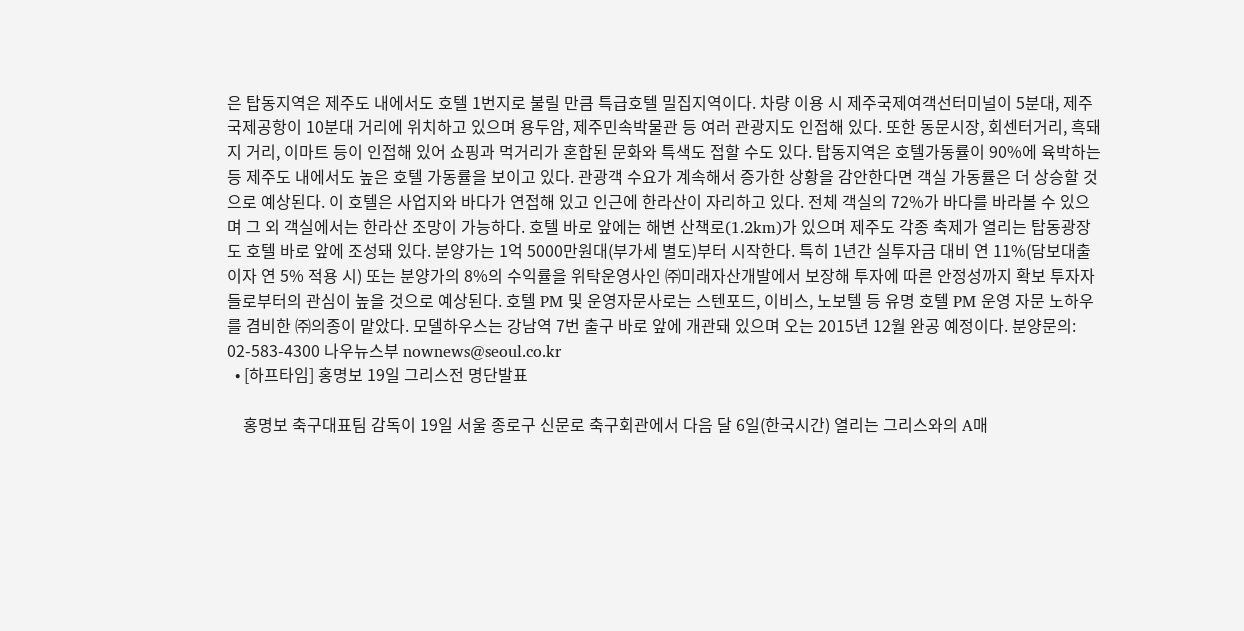은 탑동지역은 제주도 내에서도 호텔 1번지로 불릴 만큼 특급호텔 밀집지역이다. 차량 이용 시 제주국제여객선터미널이 5분대, 제주국제공항이 10분대 거리에 위치하고 있으며 용두암, 제주민속박물관 등 여러 관광지도 인접해 있다. 또한 동문시장, 회센터거리, 흑돼지 거리, 이마트 등이 인접해 있어 쇼핑과 먹거리가 혼합된 문화와 특색도 접할 수도 있다. 탑동지역은 호텔가동률이 90%에 육박하는 등 제주도 내에서도 높은 호텔 가동률을 보이고 있다. 관광객 수요가 계속해서 증가한 상황을 감안한다면 객실 가동률은 더 상승할 것으로 예상된다. 이 호텔은 사업지와 바다가 연접해 있고 인근에 한라산이 자리하고 있다. 전체 객실의 72%가 바다를 바라볼 수 있으며 그 외 객실에서는 한라산 조망이 가능하다. 호텔 바로 앞에는 해변 산책로(1.2km)가 있으며 제주도 각종 축제가 열리는 탑동광장도 호텔 바로 앞에 조성돼 있다. 분양가는 1억 5000만원대(부가세 별도)부터 시작한다. 특히 1년간 실투자금 대비 연 11%(담보대출 이자 연 5% 적용 시) 또는 분양가의 8%의 수익률을 위탁운영사인 ㈜미래자산개발에서 보장해 투자에 따른 안정성까지 확보 투자자들로부터의 관심이 높을 것으로 예상된다. 호텔 PM 및 운영자문사로는 스텐포드, 이비스, 노보텔 등 유명 호텔 PM 운영 자문 노하우를 겸비한 ㈜의종이 맡았다. 모델하우스는 강남역 7번 출구 바로 앞에 개관돼 있으며 오는 2015년 12월 완공 예정이다. 분양문의: 02-583-4300 나우뉴스부 nownews@seoul.co.kr
  • [하프타임] 홍명보 19일 그리스전 명단발표

    홍명보 축구대표팀 감독이 19일 서울 종로구 신문로 축구회관에서 다음 달 6일(한국시간) 열리는 그리스와의 A매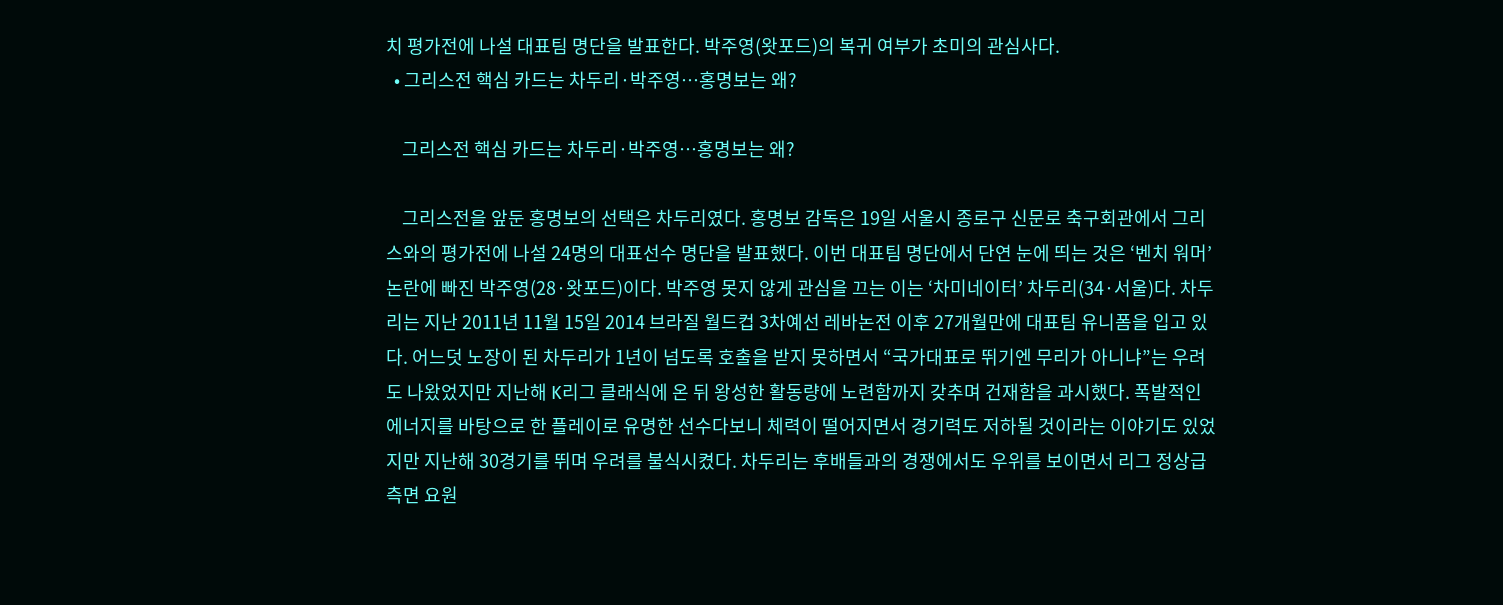치 평가전에 나설 대표팀 명단을 발표한다. 박주영(왓포드)의 복귀 여부가 초미의 관심사다.
  • 그리스전 핵심 카드는 차두리·박주영…홍명보는 왜?

    그리스전 핵심 카드는 차두리·박주영…홍명보는 왜?

    그리스전을 앞둔 홍명보의 선택은 차두리였다. 홍명보 감독은 19일 서울시 종로구 신문로 축구회관에서 그리스와의 평가전에 나설 24명의 대표선수 명단을 발표했다. 이번 대표팀 명단에서 단연 눈에 띄는 것은 ‘벤치 워머’ 논란에 빠진 박주영(28·왓포드)이다. 박주영 못지 않게 관심을 끄는 이는 ‘차미네이터’ 차두리(34·서울)다. 차두리는 지난 2011년 11월 15일 2014 브라질 월드컵 3차예선 레바논전 이후 27개월만에 대표팀 유니폼을 입고 있다. 어느덧 노장이 된 차두리가 1년이 넘도록 호출을 받지 못하면서 “국가대표로 뛰기엔 무리가 아니냐”는 우려도 나왔었지만 지난해 K리그 클래식에 온 뒤 왕성한 활동량에 노련함까지 갖추며 건재함을 과시했다. 폭발적인 에너지를 바탕으로 한 플레이로 유명한 선수다보니 체력이 떨어지면서 경기력도 저하될 것이라는 이야기도 있었지만 지난해 30경기를 뛰며 우려를 불식시켰다. 차두리는 후배들과의 경쟁에서도 우위를 보이면서 리그 정상급 측면 요원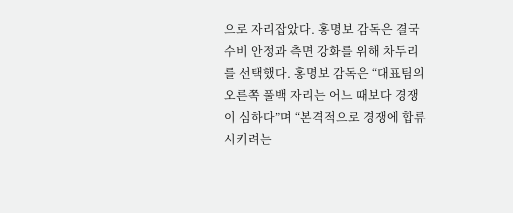으로 자리잡았다. 홍명보 감독은 결국 수비 안정과 측면 강화를 위해 차두리를 선택했다. 홍명보 감독은 “대표팀의 오른쪽 풀백 자리는 어느 때보다 경쟁이 심하다”며 “본격적으로 경쟁에 합류시키려는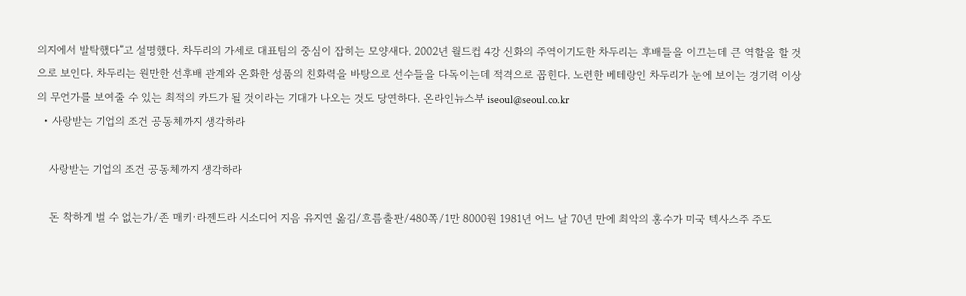의지에서 발탁했다”고 설명했다. 차두리의 가세로 대표팀의 중심이 잡히는 모양새다. 2002년 월드컵 4강 신화의 주역이기도한 차두리는 후배들을 이끄는데 큰 역할을 할 것으로 보인다. 차두리는 원만한 선후배 관계와 온화한 성품의 친화력을 바탕으로 선수들을 다독이는데 적격으로 꼽힌다. 노련한 베테랑인 차두리가 눈에 보이는 경기력 이상의 무언가를 보여줄 수 있는 최적의 카드가 될 것이라는 기대가 나오는 것도 당연하다. 온라인뉴스부 iseoul@seoul.co.kr
  • 사랑받는 기업의 조건 공동체까지 생각하라

    사랑받는 기업의 조건 공동체까지 생각하라

    돈 착하게 벌 수 없는가/존 매키·라젠드라 시소디어 지음 유지연 옮김/흐름출판/480쪽/1만 8000원 1981년 어느 날 70년 만에 최악의 홍수가 미국 텍사스주 주도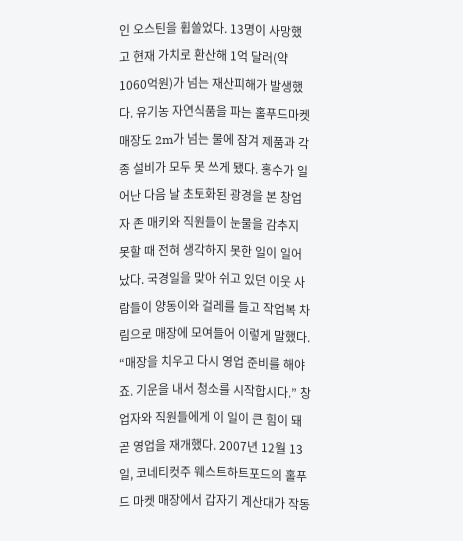인 오스틴을 휩쓸었다. 13명이 사망했고 현재 가치로 환산해 1억 달러(약 1060억원)가 넘는 재산피해가 발생했다. 유기농 자연식품을 파는 홀푸드마켓 매장도 2m가 넘는 물에 잠겨 제품과 각종 설비가 모두 못 쓰게 됐다. 홍수가 일어난 다음 날 초토화된 광경을 본 창업자 존 매키와 직원들이 눈물을 감추지 못할 때 전혀 생각하지 못한 일이 일어났다. 국경일을 맞아 쉬고 있던 이웃 사람들이 양동이와 걸레를 들고 작업복 차림으로 매장에 모여들어 이렇게 말했다. “매장을 치우고 다시 영업 준비를 해야죠. 기운을 내서 청소를 시작합시다.” 창업자와 직원들에게 이 일이 큰 힘이 돼 곧 영업을 재개했다. 2007년 12월 13일, 코네티컷주 웨스트하트포드의 홀푸드 마켓 매장에서 갑자기 계산대가 작동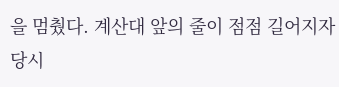을 멈췄다. 계산대 앞의 줄이 점점 길어지자 당시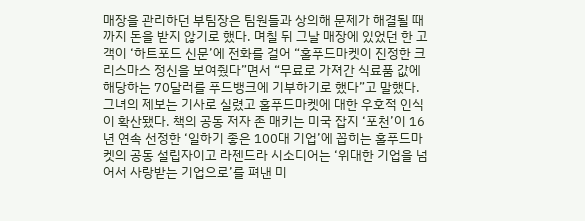매장을 관리하던 부팀장은 팀원들과 상의해 문제가 해결될 때까지 돈을 받지 않기로 했다. 며칠 뒤 그날 매장에 있었던 한 고객이 ‘하트포드 신문’에 전화를 걸어 “홀푸드마켓이 진정한 크리스마스 정신을 보여줬다”면서 “무료로 가져간 식료품 값에 해당하는 70달러를 푸드뱅크에 기부하기로 했다”고 말했다. 그녀의 제보는 기사로 실렸고 홀푸드마켓에 대한 우호적 인식이 확산됐다. 책의 공동 저자 존 매키는 미국 잡지 ‘포천’이 16년 연속 선정한 ‘일하기 좋은 100대 기업’에 꼽히는 홀푸드마켓의 공동 설립자이고 라젠드라 시소디어는 ‘위대한 기업을 넘어서 사랑받는 기업으로’를 펴낸 미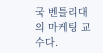국 벤틀리대의 마케팅 교수다.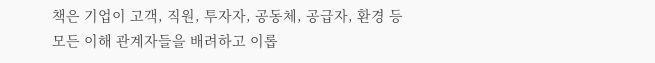책은 기업이 고객, 직원, 투자자, 공동체, 공급자, 환경 등 모든 이해 관계자들을 배려하고 이롭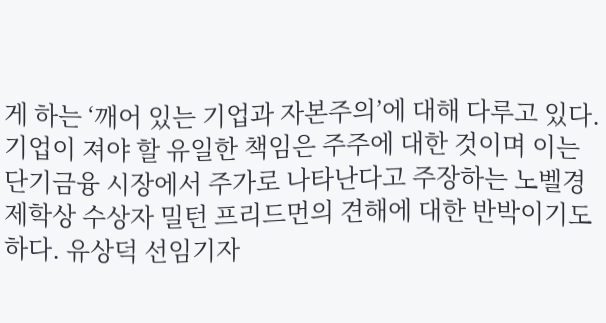게 하는 ‘깨어 있는 기업과 자본주의’에 대해 다루고 있다. 기업이 져야 할 유일한 책임은 주주에 대한 것이며 이는 단기금융 시장에서 주가로 나타난다고 주장하는 노벨경제학상 수상자 밀턴 프리드먼의 견해에 대한 반박이기도 하다. 유상덕 선임기자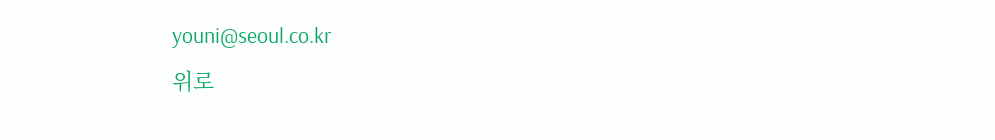youni@seoul.co.kr
위로